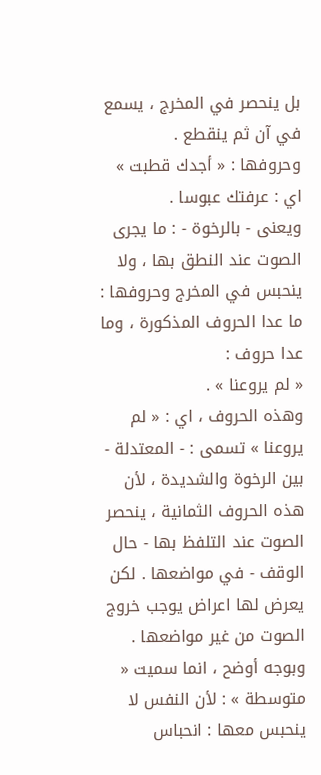بل ينحصر في المخرج ، يسمع في آن ثم ينقطع .
وحروفها : « أجدك قطبت » اي : عرفتك عبوسا .
ويعنى - بالرخوة - : ما يجرى الصوت عند النطق بها ، ولا ينحبس في المخرج وحروفها : ما عدا الحروف المذكورة ، وما عدا حروف :
« لم يروعنا » .
وهذه الحروف ، اي : « لم يروعنا » تسمى : - المعتدلة - بين الرخوة والشديدة ، لأن هذه الحروف الثمانية ، ينحصر الصوت عند التلفظ بها - حال الوقف - في مواضعها . لكن يعرض لها اعراض يوجب خروج الصوت من غير مواضعها .
وبوجه أوضح ، انما سميت « متوسطة » : لأن النفس لا ينحبس معها : انحباس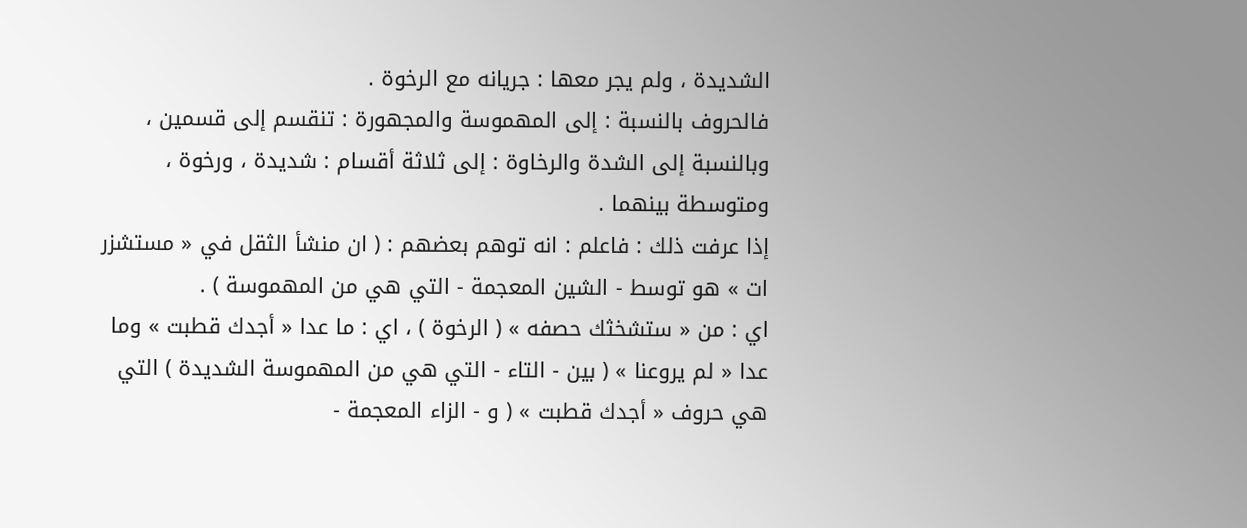الشديدة ، ولم يجر معها : جريانه مع الرخوة .
فالحروف بالنسبة : إلى المهموسة والمجهورة : تنقسم إلى قسمين ، وبالنسبة إلى الشدة والرخاوة : إلى ثلاثة أقسام : شديدة ، ورخوة ، ومتوسطة بينهما .
إذا عرفت ذلك : فاعلم : انه توهم بعضهم : ( ان منشأ الثقل في « مستشزر ات » هو توسط - الشين المعجمة - التي هي من المهموسة ) .
اي : من « ستشخثك حصفه » ( الرخوة ) ، اي : ما عدا « أجدك قطبت » وما عدا « لم يروعنا » ( بين - التاء - التي هي من المهموسة الشديدة ) التي هي حروف « أجدك قطبت » ( و - الزاء المعجمة -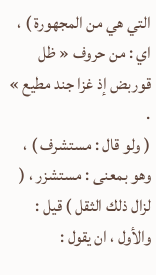التي هي من المجهورة ) ، اي : من حروف « ظل قوربض إذ غزا جند مطيع » .
( ولو قال : مستشرف ) ، وهو بمعنى : مستشزر ، ( لزال ذلك الثقل ) قيل : والأول ، ان يقول :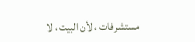مستشرفات ، لأن البيت ، لا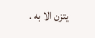يتزن الا به .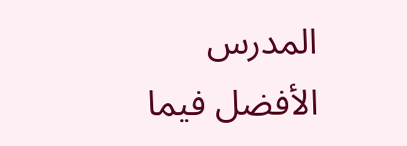المدرس الأفضل فيما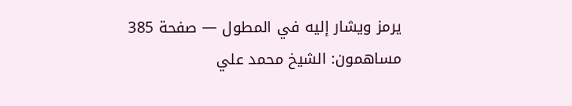يرمز ويشار إليه في المطول — صفحة 385
مساهمون: الشيخ محمد علي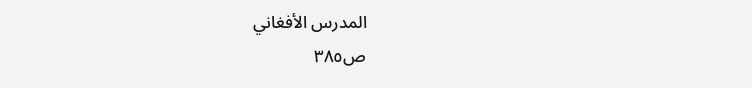المدرس الأفغاني
ص٣٨٥